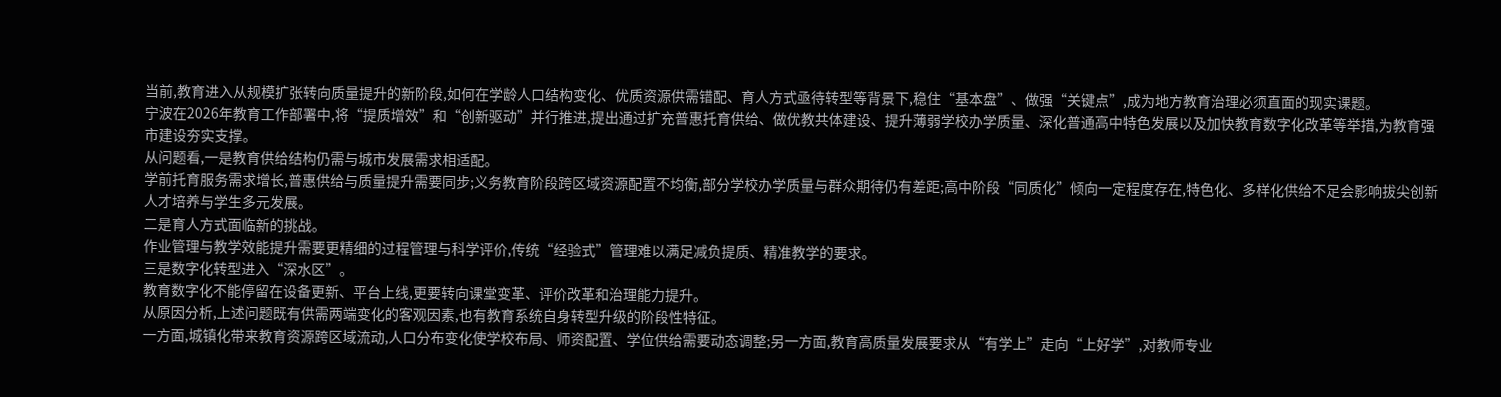当前,教育进入从规模扩张转向质量提升的新阶段,如何在学龄人口结构变化、优质资源供需错配、育人方式亟待转型等背景下,稳住“基本盘”、做强“关键点”,成为地方教育治理必须直面的现实课题。
宁波在2026年教育工作部署中,将“提质增效”和“创新驱动”并行推进,提出通过扩充普惠托育供给、做优教共体建设、提升薄弱学校办学质量、深化普通高中特色发展以及加快教育数字化改革等举措,为教育强市建设夯实支撑。
从问题看,一是教育供给结构仍需与城市发展需求相适配。
学前托育服务需求增长,普惠供给与质量提升需要同步;义务教育阶段跨区域资源配置不均衡,部分学校办学质量与群众期待仍有差距;高中阶段“同质化”倾向一定程度存在,特色化、多样化供给不足会影响拔尖创新人才培养与学生多元发展。
二是育人方式面临新的挑战。
作业管理与教学效能提升需要更精细的过程管理与科学评价,传统“经验式”管理难以满足减负提质、精准教学的要求。
三是数字化转型进入“深水区”。
教育数字化不能停留在设备更新、平台上线,更要转向课堂变革、评价改革和治理能力提升。
从原因分析,上述问题既有供需两端变化的客观因素,也有教育系统自身转型升级的阶段性特征。
一方面,城镇化带来教育资源跨区域流动,人口分布变化使学校布局、师资配置、学位供给需要动态调整;另一方面,教育高质量发展要求从“有学上”走向“上好学”,对教师专业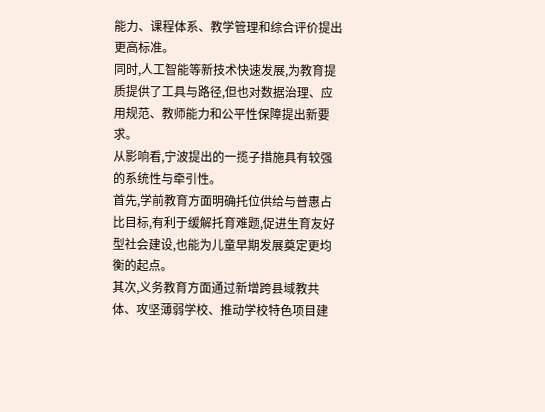能力、课程体系、教学管理和综合评价提出更高标准。
同时,人工智能等新技术快速发展,为教育提质提供了工具与路径,但也对数据治理、应用规范、教师能力和公平性保障提出新要求。
从影响看,宁波提出的一揽子措施具有较强的系统性与牵引性。
首先,学前教育方面明确托位供给与普惠占比目标,有利于缓解托育难题,促进生育友好型社会建设,也能为儿童早期发展奠定更均衡的起点。
其次,义务教育方面通过新增跨县域教共体、攻坚薄弱学校、推动学校特色项目建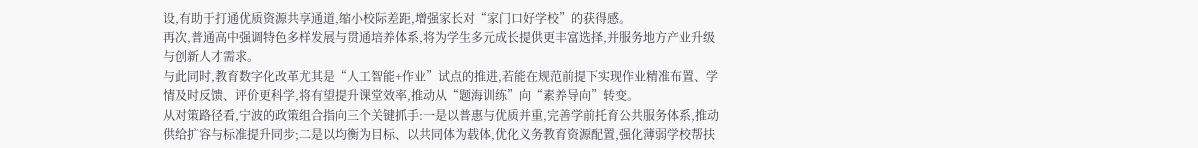设,有助于打通优质资源共享通道,缩小校际差距,增强家长对“家门口好学校”的获得感。
再次,普通高中强调特色多样发展与贯通培养体系,将为学生多元成长提供更丰富选择,并服务地方产业升级与创新人才需求。
与此同时,教育数字化改革尤其是“人工智能+作业”试点的推进,若能在规范前提下实现作业精准布置、学情及时反馈、评价更科学,将有望提升课堂效率,推动从“题海训练”向“素养导向”转变。
从对策路径看,宁波的政策组合指向三个关键抓手:一是以普惠与优质并重,完善学前托育公共服务体系,推动供给扩容与标准提升同步;二是以均衡为目标、以共同体为载体,优化义务教育资源配置,强化薄弱学校帮扶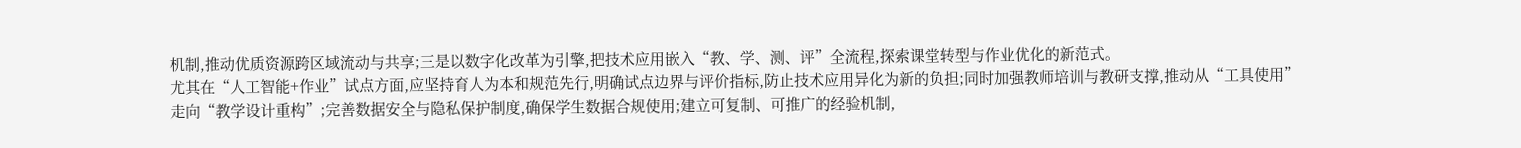机制,推动优质资源跨区域流动与共享;三是以数字化改革为引擎,把技术应用嵌入“教、学、测、评”全流程,探索课堂转型与作业优化的新范式。
尤其在“人工智能+作业”试点方面,应坚持育人为本和规范先行,明确试点边界与评价指标,防止技术应用异化为新的负担;同时加强教师培训与教研支撑,推动从“工具使用”走向“教学设计重构”;完善数据安全与隐私保护制度,确保学生数据合规使用;建立可复制、可推广的经验机制,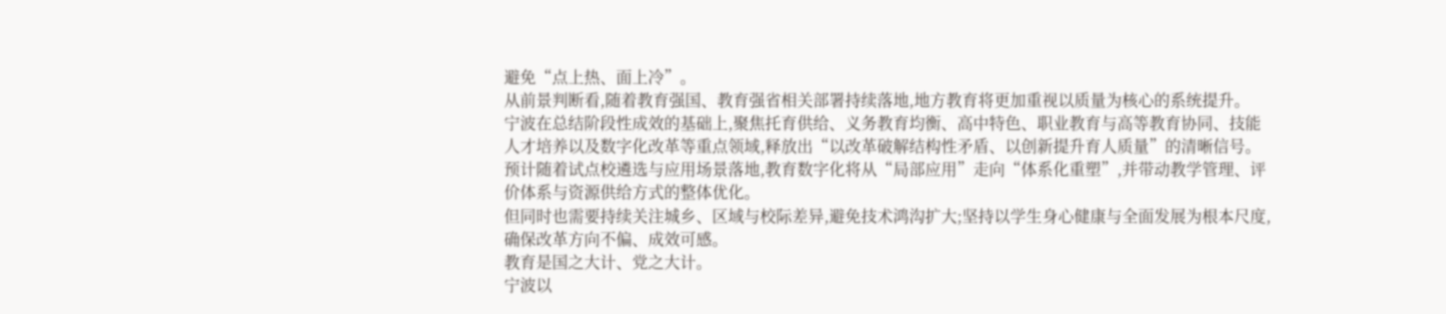避免“点上热、面上冷”。
从前景判断看,随着教育强国、教育强省相关部署持续落地,地方教育将更加重视以质量为核心的系统提升。
宁波在总结阶段性成效的基础上,聚焦托育供给、义务教育均衡、高中特色、职业教育与高等教育协同、技能人才培养以及数字化改革等重点领域,释放出“以改革破解结构性矛盾、以创新提升育人质量”的清晰信号。
预计随着试点校遴选与应用场景落地,教育数字化将从“局部应用”走向“体系化重塑”,并带动教学管理、评价体系与资源供给方式的整体优化。
但同时也需要持续关注城乡、区域与校际差异,避免技术鸿沟扩大;坚持以学生身心健康与全面发展为根本尺度,确保改革方向不偏、成效可感。
教育是国之大计、党之大计。
宁波以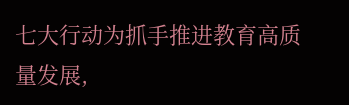七大行动为抓手推进教育高质量发展,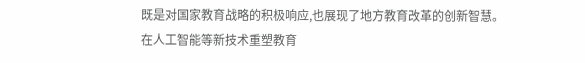既是对国家教育战略的积极响应,也展现了地方教育改革的创新智慧。
在人工智能等新技术重塑教育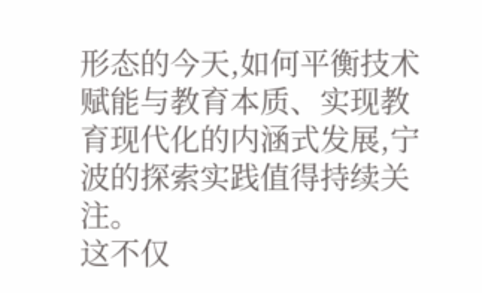形态的今天,如何平衡技术赋能与教育本质、实现教育现代化的内涵式发展,宁波的探索实践值得持续关注。
这不仅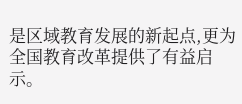是区域教育发展的新起点,更为全国教育改革提供了有益启示。